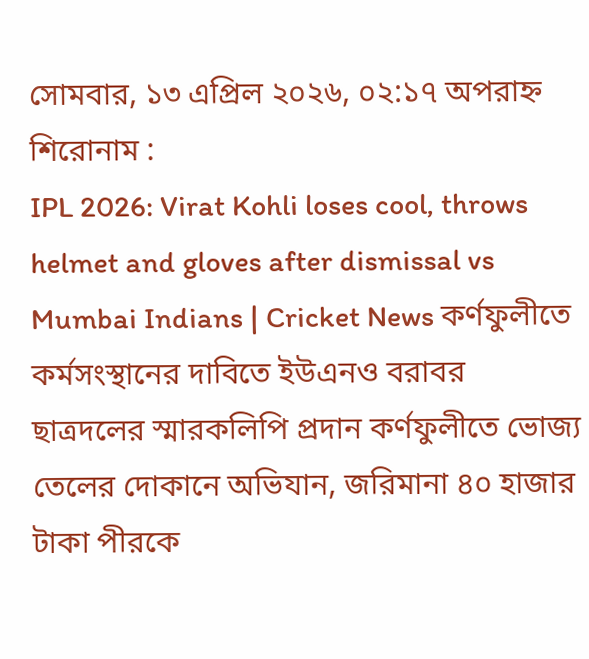সোমবার, ১৩ এপ্রিল ২০২৬, ০২:১৭ অপরাহ্ন
শিরোনাম :
IPL 2026: Virat Kohli loses cool, throws helmet and gloves after dismissal vs Mumbai Indians | Cricket News কর্ণফুলীতে কর্মসংস্থানের দাবিতে ইউএনও বরাবর ছাত্রদলের স্মারকলিপি প্রদান কর্ণফুলীতে ভোজ্য তেলের দোকানে অভিযান, জরিমানা ৪০ হাজার টাকা পীরকে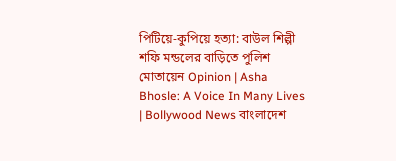পিটিয়ে-কুপিয়ে হত্যা: বাউল শিল্পী শফি মন্ডলের বাড়িতে পুলিশ মোতায়েন Opinion | Asha Bhosle: A Voice In Many Lives | Bollywood News বাংলাদেশ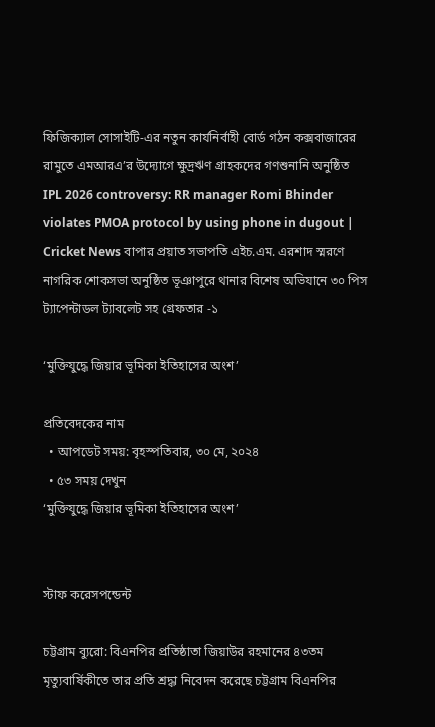ফিজিক্যাল সোসাইটি-এর নতুন কার্যনির্বাহী বোর্ড গঠন কক্সবাজারের রামুতে এমআরএ’র উদ্যোগে ক্ষুদ্রঋণ গ্রাহকদের গণশুনানি অনুষ্ঠিত IPL 2026 controversy: RR manager Romi Bhinder violates PMOA protocol by using phone in dugout | Cricket News বাপার প্রয়াত সভাপতি এইচ.এম. এরশাদ স্মরণে নাগরিক শোকসভা অনুষ্ঠিত ভূঞাপুরে থানার বিশেষ অভিযানে ৩০ পিস ট্যাপেন্টাডল ট্যাবলেট সহ গ্রেফতার -১

‘মুক্তিযুদ্ধে জিয়ার ভূমিকা ইতিহাসের অংশ’

প্রতিবেদকের নাম
  • আপডেট সময়: বৃহস্পতিবার, ৩০ মে, ২০২৪
  • ৫৩ সময় দেখুন
‘মুক্তিযুদ্ধে জিয়ার ভূমিকা ইতিহাসের অংশ’


স্টাফ করেসপন্ডেন্ট

চট্টগ্রাম ব্যুরো: বিএনপির প্রতিষ্ঠাতা জিয়াউর রহমানের ৪৩তম মৃত্যুবার্ষিকীতে তার প্রতি শ্রদ্ধা নিবেদন করেছে চট্টগ্রাম বিএনপির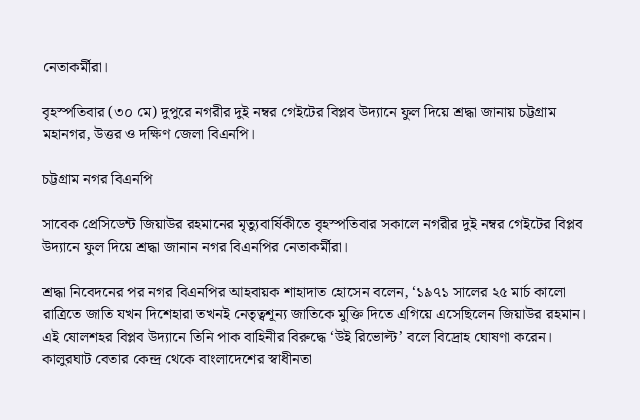নেতাকর্মীরা।

বৃহস্পতিবার (৩০ মে) দুপুরে নগরীর দুই নম্বর গেইটের বিপ্লব উদ্যানে ফুল দিয়ে শ্রদ্ধা জানায় চট্টগ্রাম মহানগর, উত্তর ও দক্ষিণ জেলা বিএনপি।

চট্টগ্রাম নগর বিএনপি

সাবেক প্রেসিডেন্ট জিয়াউর রহমানের মৃত্যুবার্ষিকীতে বৃহস্পতিবার সকালে নগরীর দুই নম্বর গেইটের বিপ্লব উদ্যানে ফুল দিয়ে শ্রদ্ধা জানান নগর বিএনপির নেতাকর্মীরা।

শ্রদ্ধা নিবেদনের পর নগর বিএনপির আহবায়ক শাহাদাত হোসেন বলেন, ‘১৯৭১ সালের ২৫ মার্চ কালো রাত্রিতে জাতি যখন দিশেহারা তখনই নেতৃত্বশূন্য জাতিকে মুক্তি দিতে এগিয়ে এসেছিলেন জিয়াউর রহমান। এই ষোলশহর বিপ্লব উদ্যানে তিনি পাক বাহিনীর বিরুদ্ধে ‘উই রিভোল্ট’ বলে বিদ্রোহ ঘোষণা করেন। কালুরঘাট বেতার কেন্দ্র থেকে বাংলাদেশের স্বাধীনতা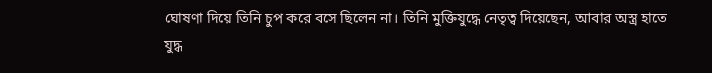ঘোষণা দিয়ে তিনি চুপ করে বসে ছিলেন না। তিনি মুক্তিযুদ্ধে নেতৃত্ব দিয়েছেন, আবার অস্ত্র হাতে যুদ্ধ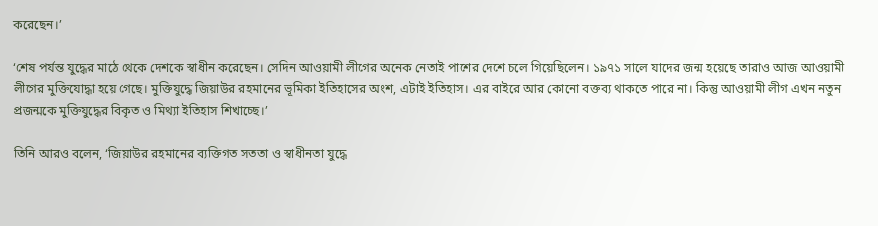করেছেন।’

‘শেষ পর্যন্ত যুদ্ধের মাঠে থেকে দেশকে স্বাধীন করেছেন। সেদিন আওয়ামী লীগের অনেক নেতাই পাশের দেশে চলে গিয়েছিলেন। ১৯৭১ সালে যাদের জন্ম হয়েছে তারাও আজ আওয়ামী লীগের মুক্তিযোদ্ধা হয়ে গেছে। মুক্তিযুদ্ধে জিয়াউর রহমানের ভূমিকা ইতিহাসের অংশ, এটাই ইতিহাস। এর বাইরে আর কোনো বক্তব্য থাকতে পারে না। কিন্তু আওয়ামী লীগ এখন নতুন প্রজন্মকে মুক্তিযুদ্ধের বিকৃত ও মিথ্যা ইতিহাস শিখাচ্ছে।’

তিনি আরও বলেন, ‘জিয়াউর রহমানের ব্যক্তিগত সততা ও স্বাধীনতা যুদ্ধে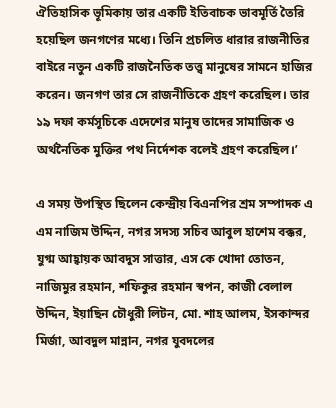ঐতিহাসিক ভূমিকায় তার একটি ইতিবাচক ভাবমূর্তি তৈরি হয়েছিল জনগণের মধ্যে। তিনি প্রচলিত ধারার রাজনীতির বাইরে নতুন একটি রাজনৈতিক তত্ত্ব মানুষের সামনে হাজির করেন। জনগণ তার সে রাজনীতিকে গ্রহণ করেছিল। তার ১৯ দফা কর্মসূচিকে এদেশের মানুষ তাদের সামাজিক ও অর্থনৈতিক মুক্তির পথ নির্দেশক বলেই গ্রহণ করেছিল।’

এ সময় উপস্থিত ছিলেন কেন্দ্রীয় বিএনপির শ্রম সম্পাদক এ এম নাজিম উদ্দিন, নগর সদস্য সচিব আবুল হাশেম বক্কর, যুগ্ম আহ্বায়ক আবদুস সাত্তার, এস কে খোদা তোতন, নাজিমুর রহমান, শফিকুর রহমান স্বপন, কাজী বেলাল উদ্দিন, ইয়াছিন চৌধুরী লিটন, মো. শাহ আলম, ইসকান্দর মির্জা, আবদুল মান্নান, নগর যুবদলের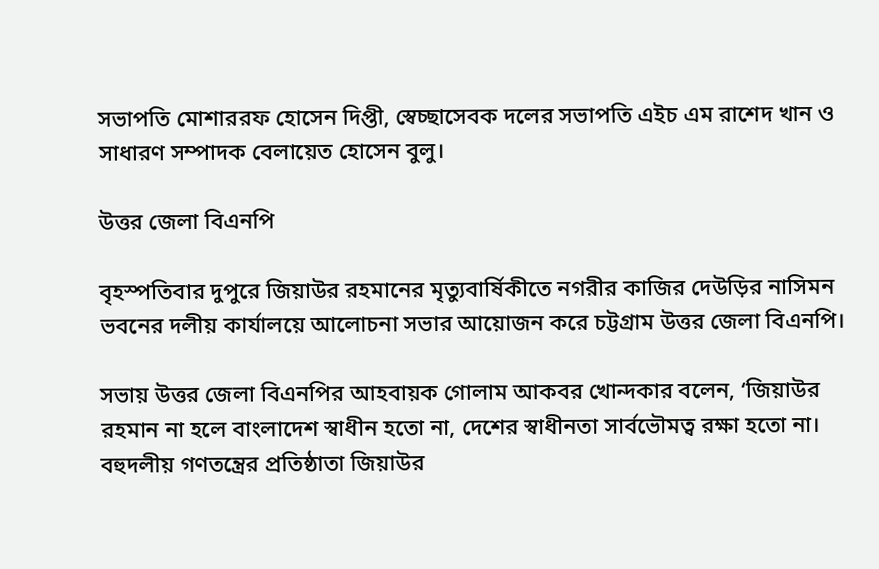সভাপতি মোশাররফ হোসেন দিপ্তী, স্বেচ্ছাসেবক দলের সভাপতি এইচ এম রাশেদ খান ও সাধারণ সম্পাদক বেলায়েত হোসেন বুলু।

উত্তর জেলা বিএনপি

বৃহস্পতিবার দুপুরে জিয়াউর রহমানের মৃত্যুবার্ষিকীতে নগরীর কাজির দেউড়ির নাসিমন ভবনের দলীয় কার্যালয়ে আলোচনা সভার আয়োজন করে চট্টগ্রাম উত্তর জেলা বিএনপি।

সভায় উত্তর জেলা বিএনপির আহবায়ক গোলাম আকবর খোন্দকার বলেন, ‘জিয়াউর রহমান না হলে বাংলাদেশ স্বাধীন হতো না, দেশের স্বাধীনতা সার্বভৌমত্ব রক্ষা হতো না। বহুদলীয় গণতন্ত্রের প্রতিষ্ঠাতা জিয়াউর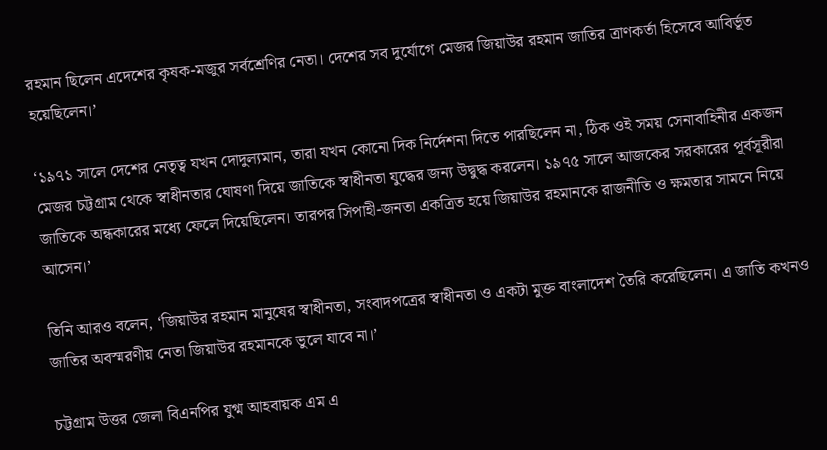রহমান ছিলেন এদেশের কৃষক-মজুর সর্বশ্রেণির নেতা। দেশের সব দুর্যোগে মেজর জিয়াউর রহমান জাতির ত্রাণকর্তা হিসেবে আবির্ভূত হয়েছিলেন।’

‘১৯৭১ সালে দেশের নেতৃত্ব যখন দোদুল্যমান, তারা যখন কোনো দিক নির্দেশনা দিতে পারছিলেন না, ঠিক ওই সময় সেনাবাহিনীর একজন মেজর চট্টগ্রাম থেকে স্বাধীনতার ঘোষণা দিয়ে জাতিকে স্বাধীনতা যুদ্ধের জন্য উদ্বুদ্ধ করলেন। ১৯৭৫ সালে আজকের সরকারের পূর্বসূরীরা জাতিকে অন্ধকারের মধ্যে ফেলে দিয়েছিলেন। তারপর সিপাহী-জনতা একত্রিত হয়ে জিয়াউর রহমানকে রাজনীতি ও ক্ষমতার সামনে নিয়ে আসেন।’

তিনি আরও বলেন, ‘জিয়াউর রহমান মানুষের স্বাধীনতা, সংবাদপত্রের স্বাধীনতা ও একটা মুক্ত বাংলাদেশ তৈরি করেছিলেন। এ জাতি কখনও জাতির অবস্মরণীয় নেতা জিয়াউর রহমানকে ভুলে যাবে না।’

চট্টগ্রাম উত্তর জেলা বিএনপির যুগ্ম আহবায়ক এম এ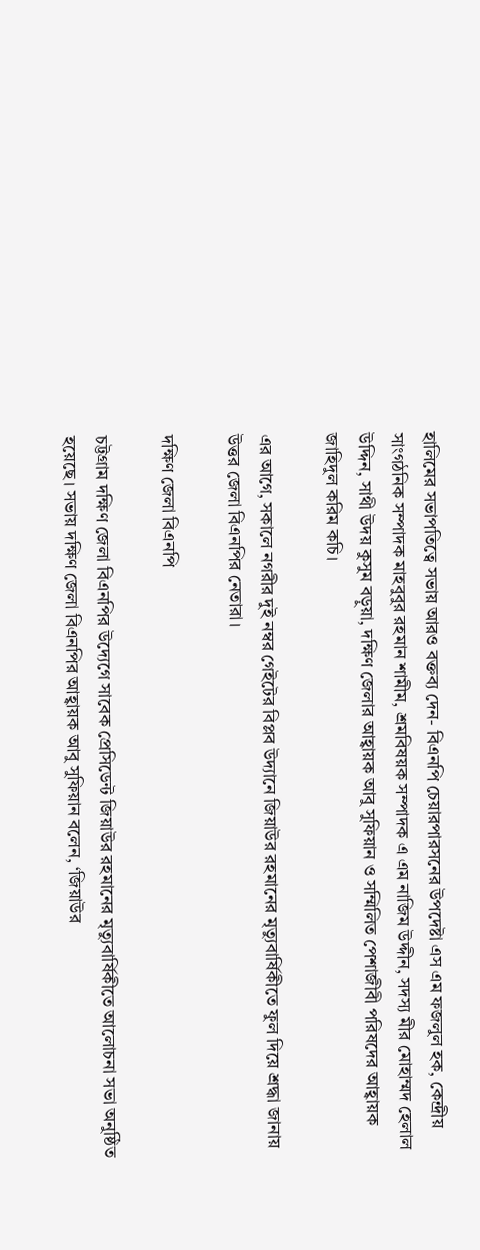হালিমের সভাপতিত্বে সভায় আরও বক্তব্য দেন- বিএনপি চেয়ারপারসনের উপদেষ্টা এস এম ফজলুল হক, কেন্দ্রীয় সাংগঠনিক সম্পাদক মাহবুবুর রহমান শামীম, শ্রমবিষয়ক সম্পাদক এ এম নাজিম উদ্দীন, সদস্য মীর মোহাম্মদ হেলাল উদ্দিন, সাথী উদয় কুসুম বড়ুয়া, দক্ষিণ জেলার আহ্বায়ক আবু সুফিয়ান ও সম্মিলিত পেশাজীবী পরিষদের আহ্বায়ক জাহিদুল করিম কচি।

এর আগে, সকালে নগরীর দুই নম্বর গেইটের বিপ্লব উদ্যানে জিয়াউর রহমানের মৃত্যুবার্ষিকীতে ফুল দিয়ে শ্রদ্ধা জানায় উত্তর জেলা বিএনপির নেতারা।

দক্ষিণ জেলা বিএনপি

চট্টগ্রাম দক্ষিণ জেলা বিএনপির উদ্যেগে সাবেক প্রেসিডেন্ট জিয়াউর রহমানের মৃত্যুবার্ষিকীতে আলোচনা সভা অনুষ্ঠিত হয়েছে। সভায় দক্ষিণ জেলা বিএনপির আহ্বায়ক আবু সুফিয়ান বলেন, ‘জিয়াউর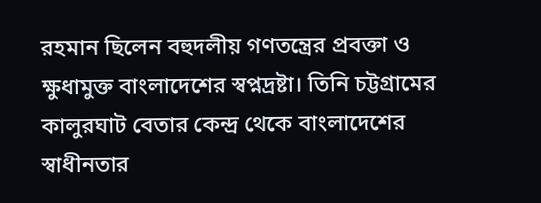রহমান ছিলেন বহুদলীয় গণতন্ত্রের প্রবক্তা ও ক্ষুধামুক্ত বাংলাদেশের স্বপ্নদ্রষ্টা। তিনি চট্টগ্রামের কালুরঘাট বেতার কেন্দ্র থেকে বাংলাদেশের স্বাধীনতার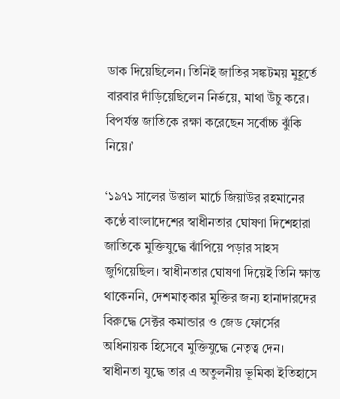ডাক দিয়েছিলেন। তিনিই জাতির সঙ্কটময় মুহূর্তে বারবার দাঁড়িয়েছিলেন নির্ভয়ে, মাথা উঁচু করে। বিপর্যস্ত জাতিকে রক্ষা করেছেন সর্বোচ্চ ঝুঁকি নিয়ে।’

‘১৯৭১ সালের উত্তাল মার্চে জিয়াউর রহমানের কণ্ঠে বাংলাদেশের স্বাধীনতার ঘোষণা দিশেহারা জাতিকে মুক্তিযুদ্ধে ঝাঁপিয়ে পড়ার সাহস জুগিয়েছিল। স্বাধীনতার ঘোষণা দিয়েই তিনি ক্ষান্ত থাকেননি, দেশমাতৃকার মুক্তির জন্য হানাদারদের বিরুদ্ধে সেক্টর কমান্ডার ও জেড ফোর্সের অধিনায়ক হিসেবে মুক্তিযুদ্ধে নেতৃত্ব দেন। স্বাধীনতা যুদ্ধে তার এ অতুলনীয় ভূমিকা ইতিহাসে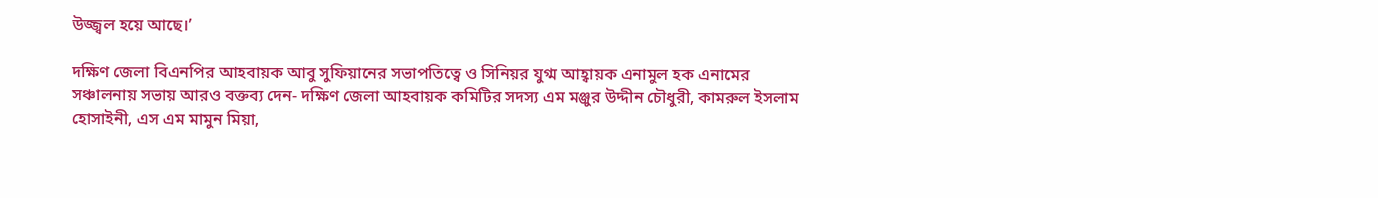উজ্জ্বল হয়ে আছে।’

দক্ষিণ জেলা বিএনপির আহবায়ক আবু সুফিয়ানের সভাপতিত্বে ও সিনিয়র যুগ্ম আহ্বায়ক এনামুল হক এনামের সঞ্চালনায় সভায় আরও বক্তব্য দেন- দক্ষিণ জেলা আহবায়ক কমিটির সদস্য এম মঞ্জুর উদ্দীন চৌধুরী, কামরুল ইসলাম হোসাইনী, এস এম মামুন মিয়া,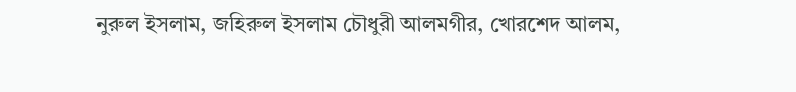নুরুল ইসলাম, জহিরুল ইসলাম চৌধুরী আলমগীর, খোরশেদ আলম,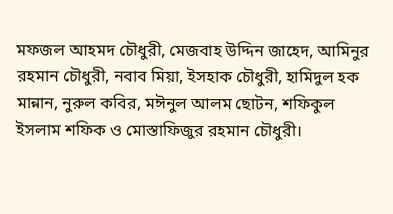মফজল আহমদ চৌধুরী, মেজবাহ উদ্দিন জাহেদ, আমিনুর রহমান চৌধুরী, নবাব মিয়া, ইসহাক চৌধুরী, হামিদুল হক মান্নান, নুরুল কবির, মঈনুল আলম ছোটন, শফিকুল ইসলাম শফিক ও মোস্তাফিজুর রহমান চৌধুরী।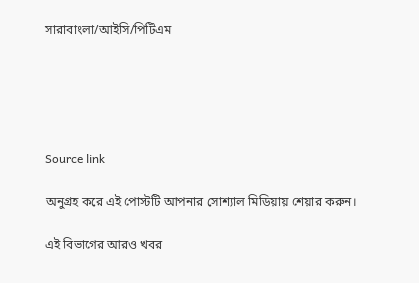সারাবাংলা/আইসি/পিটিএম





Source link

অনুগ্রহ করে এই পোস্টটি আপনার সোশ্যাল মিডিয়ায় শেয়ার করুন।

এই বিভাগের আরও খবর